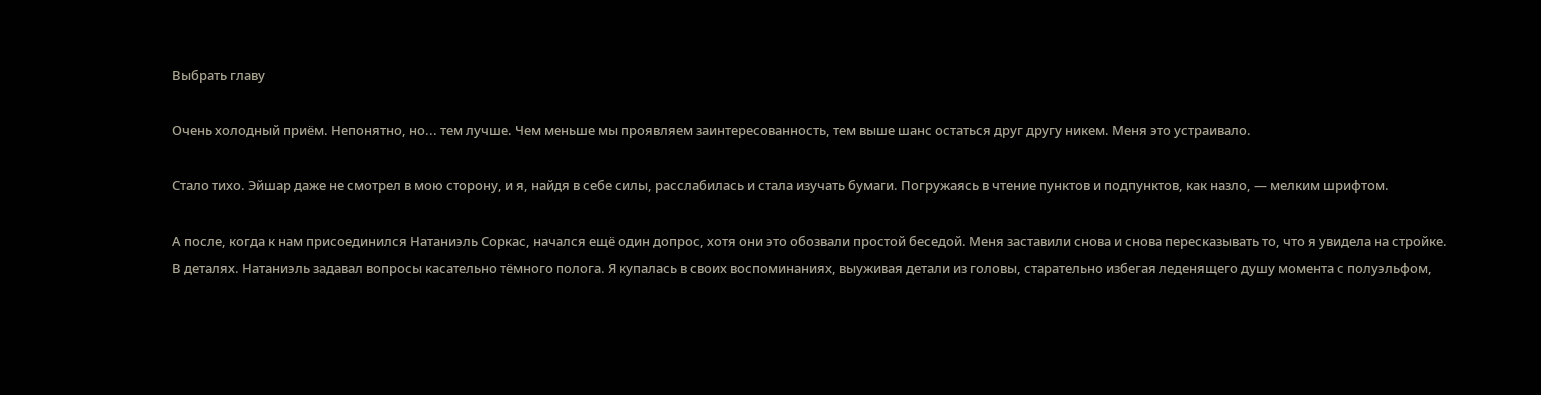Выбрать главу

Очень холодный приём. Непонятно, но... тем лучше. Чем меньше мы проявляем заинтересованность, тем выше шанс остаться друг другу никем. Меня это устраивало.

Стало тихо. Эйшар даже не смотрел в мою сторону, и я, найдя в себе силы, расслабилась и стала изучать бумаги. Погружаясь в чтение пунктов и подпунктов, как назло, — мелким шрифтом.

А после, когда к нам присоединился Натаниэль Соркас, начался ещё один допрос, хотя они это обозвали простой беседой. Меня заставили снова и снова пересказывать то, что я увидела на стройке. В деталях. Натаниэль задавал вопросы касательно тёмного полога. Я купалась в своих воспоминаниях, выуживая детали из головы, старательно избегая леденящего душу момента с полуэльфом,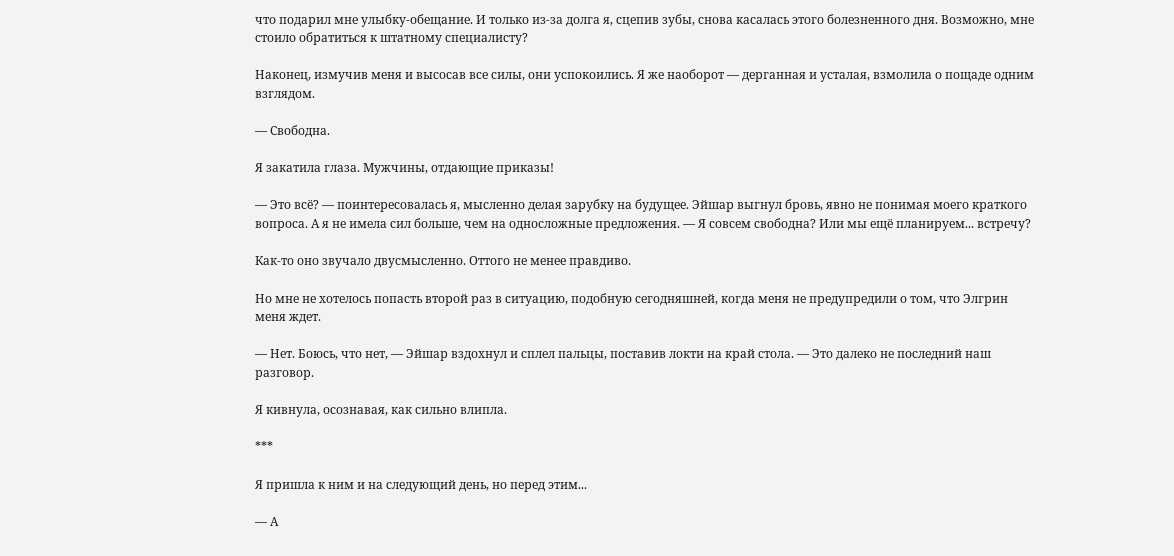что подарил мне улыбку-обещание. И только из-за долга я, сцепив зубы, снова касалась этого болезненного дня. Возможно, мне стоило обратиться к штатному специалисту?

Наконец, измучив меня и высосав все силы, они успокоились. Я же наоборот — дерганная и усталая, взмолила о пощаде одним взглядом.

— Свободна.

Я закатила глаза. Мужчины, отдающие приказы!

— Это всё? — поинтересовалась я, мысленно делая зарубку на будущее. Эйшар выгнул бровь, явно не понимая моего краткого вопроса. А я не имела сил больше, чем на односложные предложения. — Я совсем свободна? Или мы ещё планируем... встречу?

Как-то оно звучало двусмысленно. Оттого не менее правдиво.

Но мне не хотелось попасть второй раз в ситуацию, подобную сегодняшней, когда меня не предупредили о том, что Элгрин меня ждет.

— Нет. Боюсь, что нет, — Эйшар вздохнул и сплел пальцы, поставив локти на край стола. — Это далеко не последний наш разговор.

Я кивнула, осознавая, как сильно влипла.

***

Я пришла к ним и на следующий день, но перед этим...

— А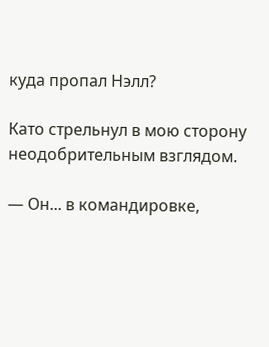куда пропал Нэлл?

Като стрельнул в мою сторону неодобрительным взглядом.

— Он... в командировке,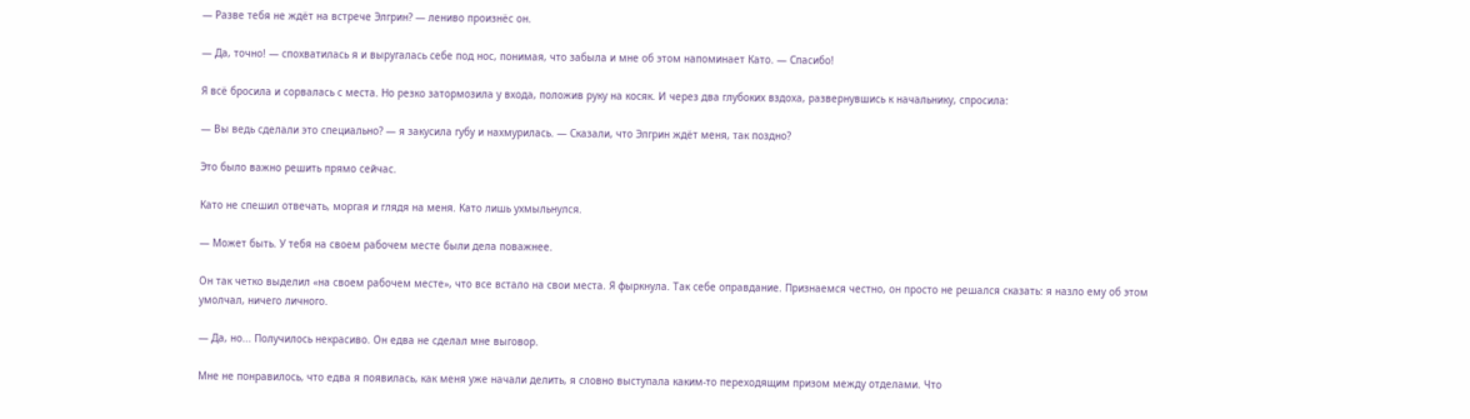— Разве тебя не ждёт на встрече Элгрин? — лениво произнёс он.

— Да, точно! — спохватилась я и выругалась себе под нос, понимая, что забыла и мне об этом напоминает Като. — Спасибо!

Я всё бросила и сорвалась с места. Но резко затормозила у входа, положив руку на косяк. И через два глубоких вздоха, развернувшись к начальнику, спросила:

— Вы ведь сделали это специально? — я закусила губу и нахмурилась. — Сказали, что Элгрин ждёт меня, так поздно?

Это было важно решить прямо сейчас.

Като не спешил отвечать, моргая и глядя на меня. Като лишь ухмыльнулся.

— Может быть. У тебя на своем рабочем месте были дела поважнее.

Он так четко выделил «на своем рабочем месте», что все встало на свои места. Я фыркнула. Так себе оправдание. Признаемся честно, он просто не решался сказать: я назло ему об этом умолчал, ничего личного.

— Да, но... Получилось некрасиво. Он едва не сделал мне выговор.

Мне не понравилось, что едва я появилась, как меня уже начали делить, я словно выступала каким-то переходящим призом между отделами. Что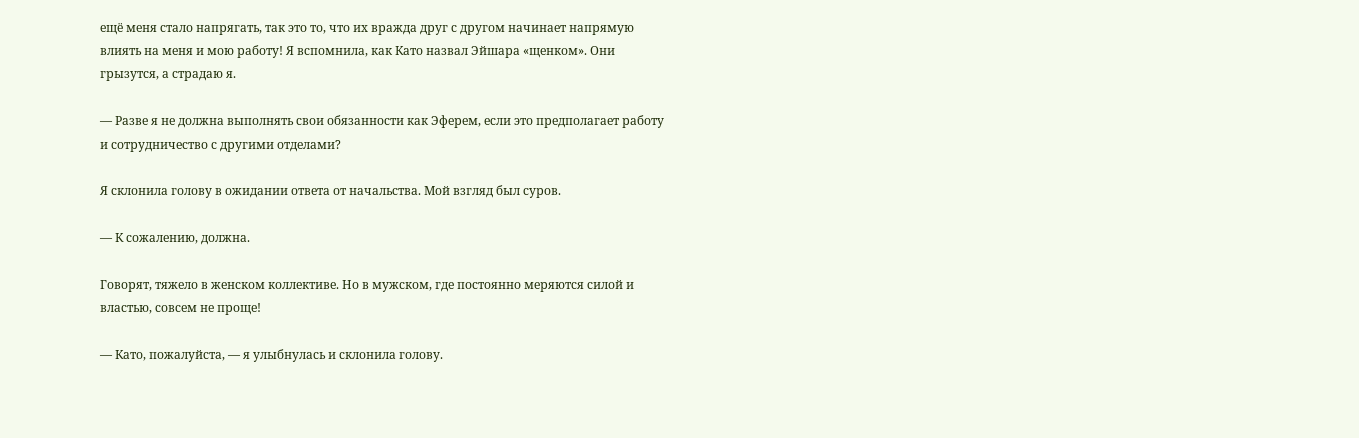ещё меня стало напрягать, так это то, что их вражда друг с другом начинает напрямую влиять на меня и мою работу! Я вспомнила, как Като назвал Эйшара «щенком». Они грызутся, а страдаю я.

— Разве я не должна выполнять свои обязанности как Эферем, если это предполагает работу и сотрудничество с другими отделами?

Я склонила голову в ожидании ответа от начальства. Мой взгляд был суров.

— К сожалению, должна.

Говорят, тяжело в женском коллективе. Но в мужском, где постоянно меряются силой и властью, совсем не проще!

— Като, пожалуйста, — я улыбнулась и склонила голову.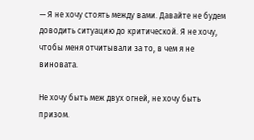— Я не хочу стоять между вами. Давайте не будем доводить ситуацию до критической. Я не хочу, чтобы меня отчитывали за то, в чем я не виновата.

Не хочу быть меж двух огней, не хочу быть призом.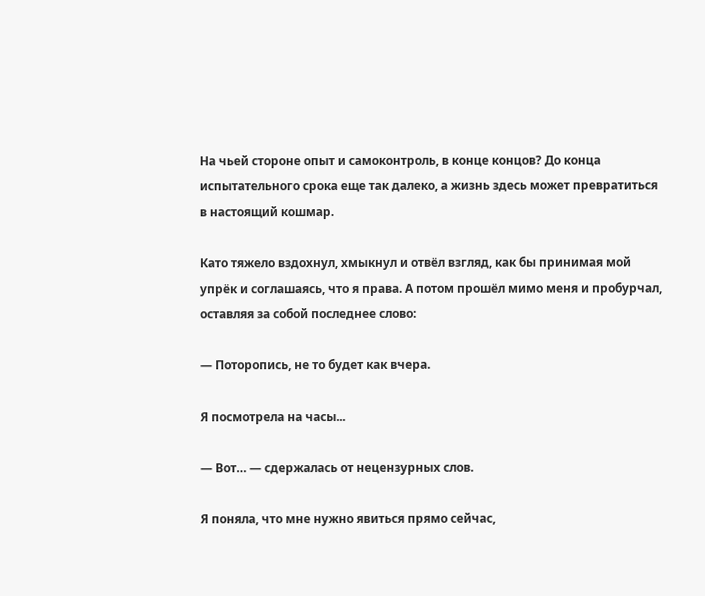На чьей стороне опыт и самоконтроль, в конце концов? До конца испытательного срока еще так далеко, а жизнь здесь может превратиться в настоящий кошмар.

Като тяжело вздохнул, хмыкнул и отвёл взгляд, как бы принимая мой упрёк и соглашаясь, что я права. А потом прошёл мимо меня и пробурчал, оставляя за собой последнее слово:

— Поторопись, не то будет как вчера.

Я посмотрела на часы...

— Вот… — сдержалась от нецензурных слов.

Я поняла, что мне нужно явиться прямо сейчас,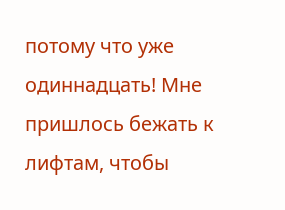потому что уже одиннадцать! Мне пришлось бежать к лифтам, чтобы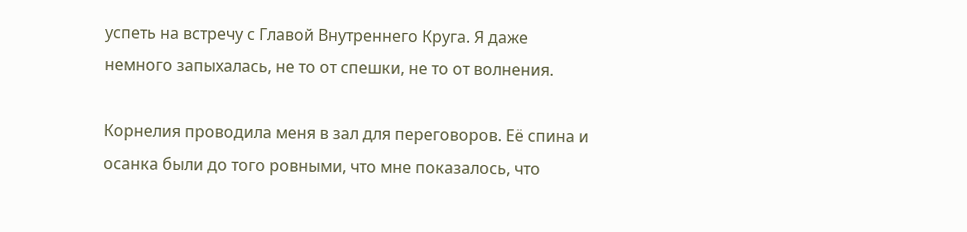успеть на встречу с Главой Внутреннего Круга. Я даже немного запыхалась, не то от спешки, не то от волнения.

Корнелия проводила меня в зал для переговоров. Её спина и осанка были до того ровными, что мне показалось, что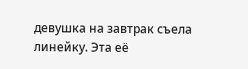девушка на завтрак съела линейку. Эта её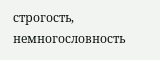строгость, немногословность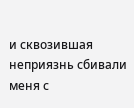и сквозившая неприязнь сбивали меня с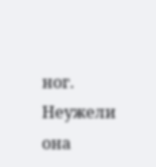ног. Неужели она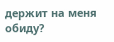держит на меня обиду?